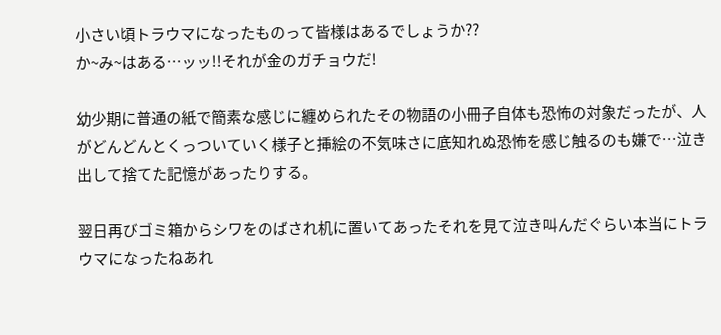小さい頃トラウマになったものって皆様はあるでしょうか??
か~み~はある…ッッ!!それが金のガチョウだ!

幼少期に普通の紙で簡素な感じに纏められたその物語の小冊子自体も恐怖の対象だったが、人がどんどんとくっついていく様子と挿絵の不気味さに底知れぬ恐怖を感じ触るのも嫌で…泣き出して捨てた記憶があったりする。

翌日再びゴミ箱からシワをのばされ机に置いてあったそれを見て泣き叫んだぐらい本当にトラウマになったねあれ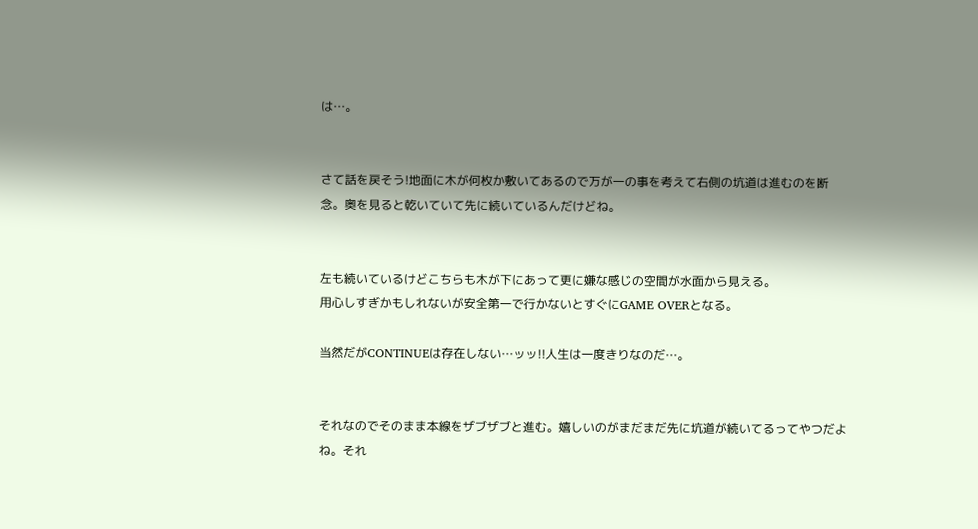は…。


さて話を戻そう!地面に木が何枚か敷いてあるので万が一の事を考えて右側の坑道は進むのを断念。奥を見ると乾いていて先に続いているんだけどね。


左も続いているけどこちらも木が下にあって更に嫌な感じの空間が水面から見える。
用心しすぎかもしれないが安全第一で行かないとすぐにGAME OVERとなる。

当然だがCONTINUEは存在しない…ッッ!!人生は一度きりなのだ…。


それなのでそのまま本線をザブザブと進む。嬉しいのがまだまだ先に坑道が続いてるってやつだよね。それ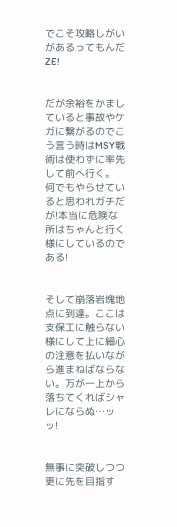でこそ攻略しがいがあるってもんだZE!


だが余裕をかましていると事故やケガに繋がるのでこう言う時はMSY戦術は使わずに率先して前へ行く。
何でもやらせていると思われガチだが!本当に危険な所はちゃんと行く様にしているのである!


そして崩落岩塊地点に到達。ここは支保工に触らない様にして上に細心の注意を払いながら進まねばならない。万が一上から落ちてくればシャレにならぬ…ッッ!


無事に突破しつつ更に先を目指す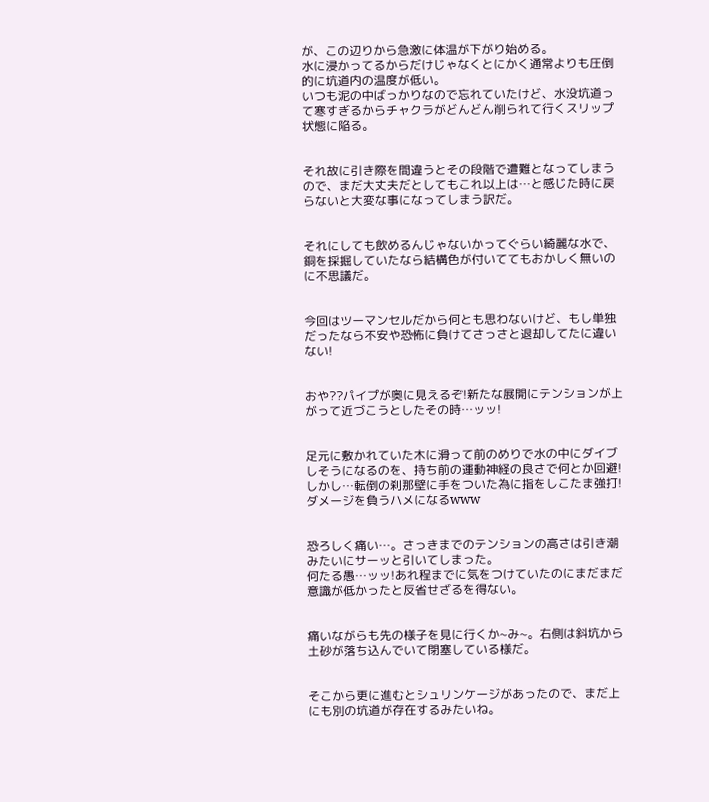が、この辺りから急激に体温が下がり始める。
水に浸かってるからだけじゃなくとにかく通常よりも圧倒的に坑道内の温度が低い。
いつも泥の中ばっかりなので忘れていたけど、水没坑道って寒すぎるからチャクラがどんどん削られて行くスリップ状態に陥る。


それ故に引き際を間違うとその段階で遭難となってしまうので、まだ大丈夫だとしてもこれ以上は…と感じた時に戻らないと大変な事になってしまう訳だ。


それにしても飲めるんじゃないかってぐらい綺麗な水で、銅を採掘していたなら結構色が付いててもおかしく無いのに不思議だ。


今回はツーマンセルだから何とも思わないけど、もし単独だったなら不安や恐怖に負けてさっさと退却してたに違いない!


おや??パイプが奥に見えるぞ!新たな展開にテンションが上がって近づこうとしたその時…ッッ!


足元に敷かれていた木に滑って前のめりで水の中にダイブしそうになるのを、持ち前の運動神経の良さで何とか回避!
しかし…転倒の刹那壁に手をついた為に指をしこたま強打!ダメージを負うハメになるwww


恐ろしく痛い…。さっきまでのテンションの高さは引き潮みたいにサーッと引いてしまった。
何たる愚…ッッ!あれ程までに気をつけていたのにまだまだ意識が低かったと反省せざるを得ない。


痛いながらも先の様子を見に行くか~み~。右側は斜坑から土砂が落ち込んでいて閉塞している様だ。


そこから更に進むとシュリンケージがあったので、まだ上にも別の坑道が存在するみたいね。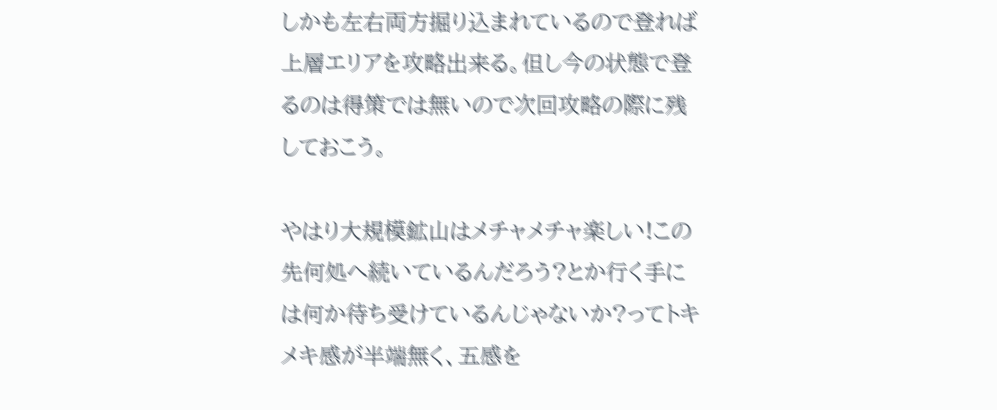しかも左右両方掘り込まれているので登れば上層エリアを攻略出来る。但し今の状態で登るのは得策では無いので次回攻略の際に残しておこう。

やはり大規模鉱山はメチャメチャ楽しい!この先何処へ続いているんだろう?とか行く手には何か待ち受けているんじゃないか?ってトキメキ感が半端無く、五感を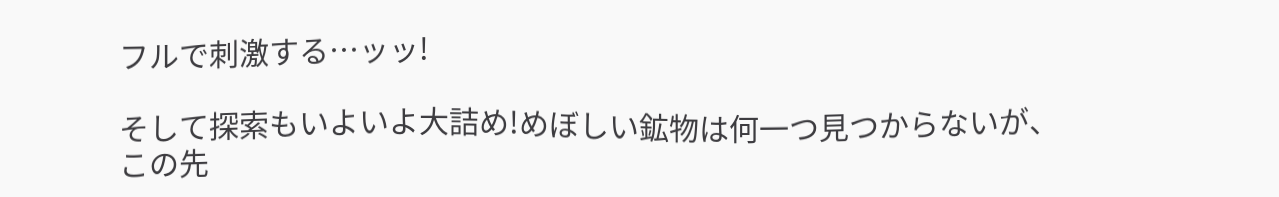フルで刺激する…ッッ!

そして探索もいよいよ大詰め!めぼしい鉱物は何一つ見つからないが、この先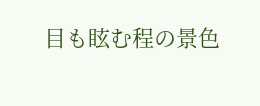目も眩む程の景色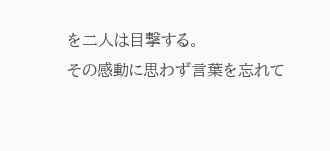を二人は目撃する。
その感動に思わず言葉を忘れて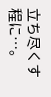立ち尽くす程に…。